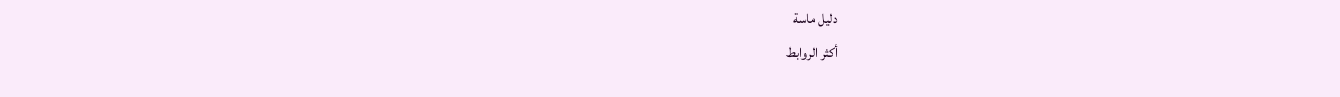دليل ماسة
أكثر الروابط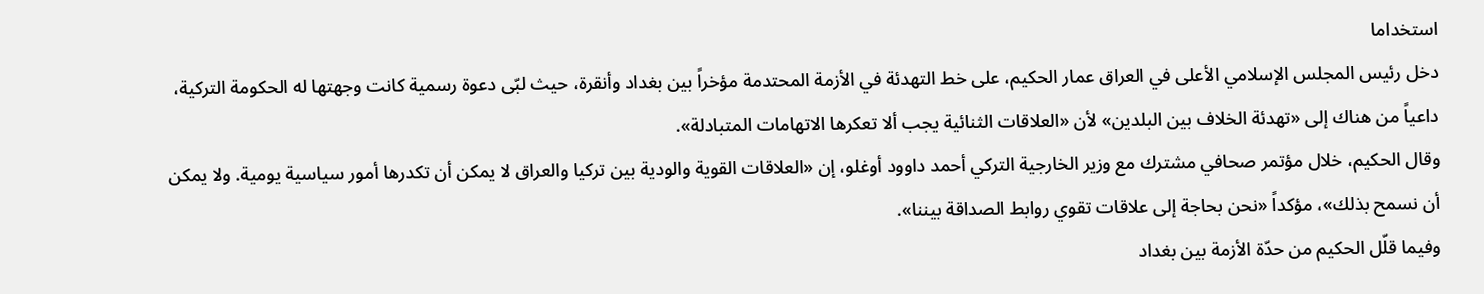استخداما
دخل رئيس المجلس الإسلامي الأعلى في العراق عمار الحكيم، على خط التهدئة في الأزمة المحتدمة مؤخراً بين بغداد وأنقرة، حيث لبّى دعوة رسمية كانت وجهتها له الحكومة التركية، داعياً من هناك إلى «تهدئة الخلاف بين البلدين» لأن «العلاقات الثنائية يجب ألا تعكرها الاتهامات المتبادلة».
وقال الحكيم، خلال مؤتمر صحافي مشترك مع وزير الخارجية التركي أحمد داوود أوغلو، إن «العلاقات القوية والودية بين تركيا والعراق لا يمكن أن تكدرها أمور سياسية يومية. ولا يمكن أن نسمح بذلك»، مؤكداً «نحن بحاجة إلى علاقات تقوي روابط الصداقة بيننا».
وفيما قلّل الحكيم من حدّة الأزمة بين بغداد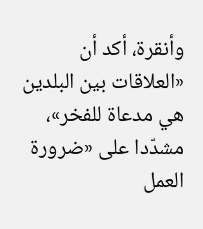وأنقرة، أكد أن «العلاقات بين البلدين هي مدعاة للفخر»، مشدّدا على «ضرورة العمل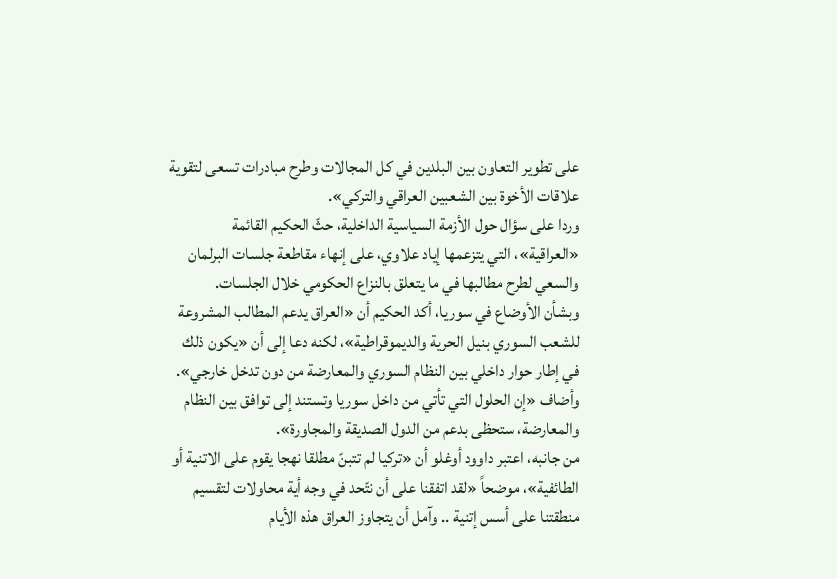على تطوير التعاون بين البلدين في كل المجالات وطرح مبادرات تسعى لتقوية علاقات الأخوة بين الشعبين العراقي والتركي».
وردا على سؤال حول الأزمة السياسية الداخلية، حثّ الحكيم القائمة «العراقية»، التي يتزعمها إياد علاوي، على إنهاء مقاطعة جلسات البرلمان والسعي لطرح مطالبها في ما يتعلق بالنزاع الحكومي خلال الجلسات.
وبشأن الأوضاع في سوريا، أكد الحكيم أن «العراق يدعم المطالب المشروعة للشعب السوري بنيل الحرية والديموقراطية»، لكنه دعا إلى أن «يكون ذلك في إطار حوار داخلي بين النظام السوري والمعارضة من دون تدخل خارجي». وأضاف «إن الحلول التي تأتي من داخل سوريا وتستند إلى توافق بين النظام والمعارضة، ستحظى بدعم من الدول الصديقة والمجاورة».
من جانبه، اعتبر داوود أوغلو أن «تركيا لم تتبنّ مطلقا نهجا يقوم على الاتنية أو الطائفية»، موضحاً «لقد اتفقنا على أن نتّحد في وجه أية محاولات لتقسيم منطقتنا على أسس إتنية .. وآمل أن يتجاوز العراق هذه الأيام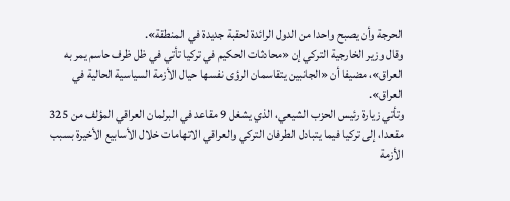الحرجة وأن يصبح واحدا من الدول الرائدة لحقبة جديدة في المنطقة».
وقال وزير الخارجية التركي إن «محادثات الحكيم في تركيا تأتي في ظل ظرف حاسم يمر به العراق»، مضيفا أن «الجانبين يتقاسمان الرؤى نفسها حيال الأزمة السياسية الحالية في العراق».
وتأتي زيارة رئيس الحزب الشيعي، الذي يشغل 9 مقاعد في البرلمان العراقي المؤلف من 325 مقعدا، إلى تركيا فيما يتبادل الطرفان التركي والعراقي الاتهامات خلال الأسابيع الأخيرة بسبب الأزمة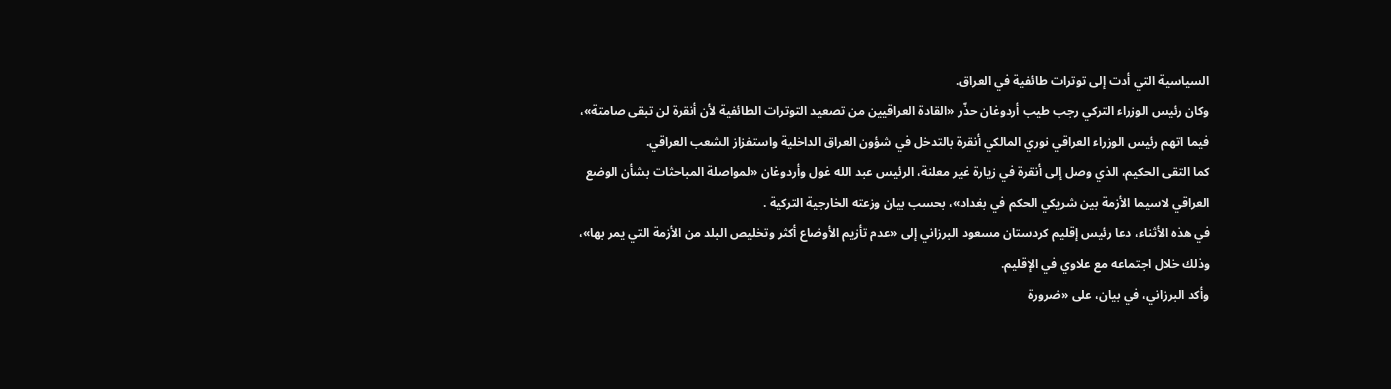السياسية التي أدت إلى توترات طائفية في العراق.
وكان رئيس الوزراء التركي رجب طيب أردوغان حذّر «القادة العراقيين من تصعيد التوترات الطائفية لأن أنقرة لن تبقى صامتة»، فيما اتهم رئيس الوزراء العراقي نوري المالكي أنقرة بالتدخل في شؤون العراق الداخلية واستفزاز الشعب العراقي.
كما التقى الحكيم، الذي وصل إلى أنقرة في زيارة غير معلنة، الرئيس عبد الله غول وأردوغان «لمواصلة المباحثات بشأن الوضع العراقي لاسيما الأزمة بين شريكي الحكم في بغداد»، بحسب بيان وزعته الخارجية التركية .
في هذه الأثناء، دعا رئيس إقليم كردستان مسعود البرزاني إلى «عدم تأزيم الأوضاع أكثر وتخليص البلد من الأزمة التي يمر بها»، وذلك خلال اجتماعه مع علاوي في الإقليم.
وأكد البرزاني، في بيان، على «ضرورة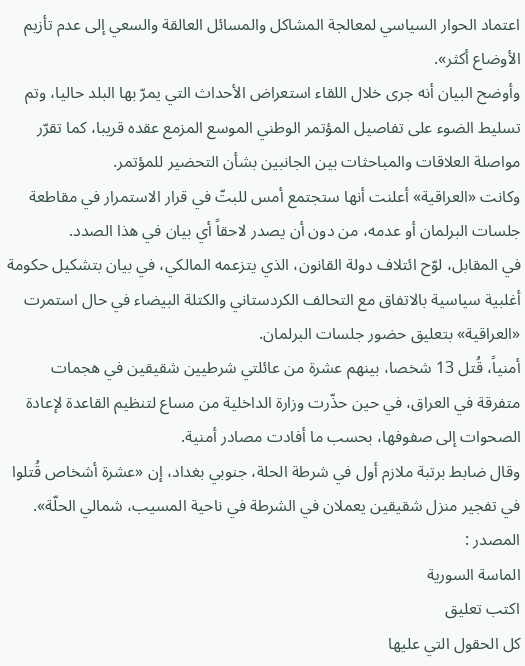اعتماد الحوار السياسي لمعالجة المشاكل والمسائل العالقة والسعي إلى عدم تأزيم الأوضاع أكثر».
وأوضح البيان أنه جرى خلال اللقاء استعراض الأحداث التي يمرّ بها البلد حاليا، وتم تسليط الضوء على تفاصيل المؤتمر الوطني الموسع المزمع عقده قريبا، كما تقرّر مواصلة العلاقات والمباحثات بين الجانبين بشأن التحضير للمؤتمر.
وكانت «العراقية» أعلنت أنها ستجتمع أمس للبتّ في قرار الاستمرار في مقاطعة جلسات البرلمان أو عدمه، من دون أن يصدر لاحقاً أي بيان في هذا الصدد.
في المقابل، لوّح ائتلاف دولة القانون، الذي يتزعمه المالكي، في بيان بتشكيل حكومة أغلبية سياسية بالاتفاق مع التحالف الكردستاني والكتلة البيضاء في حال استمرت «العراقية» بتعليق حضور جلسات البرلمان.
أمنياً، قُتل 13 شخصا، بينهم عشرة من عائلتي شرطيين شقيقين في هجمات متفرقة في العراق، في حين حذّرت وزارة الداخلية من مساع لتنظيم القاعدة لإعادة الصحوات إلى صفوفها، بحسب ما أفادت مصادر أمنية.
وقال ضابط برتبة ملازم أول في شرطة الحلة، جنوبي بغداد، إن «عشرة أشخاص قُتلوا في تفجير منزل شقيقين يعملان في الشرطة في ناحية المسيب، شمالي الحلّة».
المصدر :
الماسة السورية
اكتب تعليق
كل الحقول التي عليها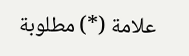علامة (*) مطلوبة